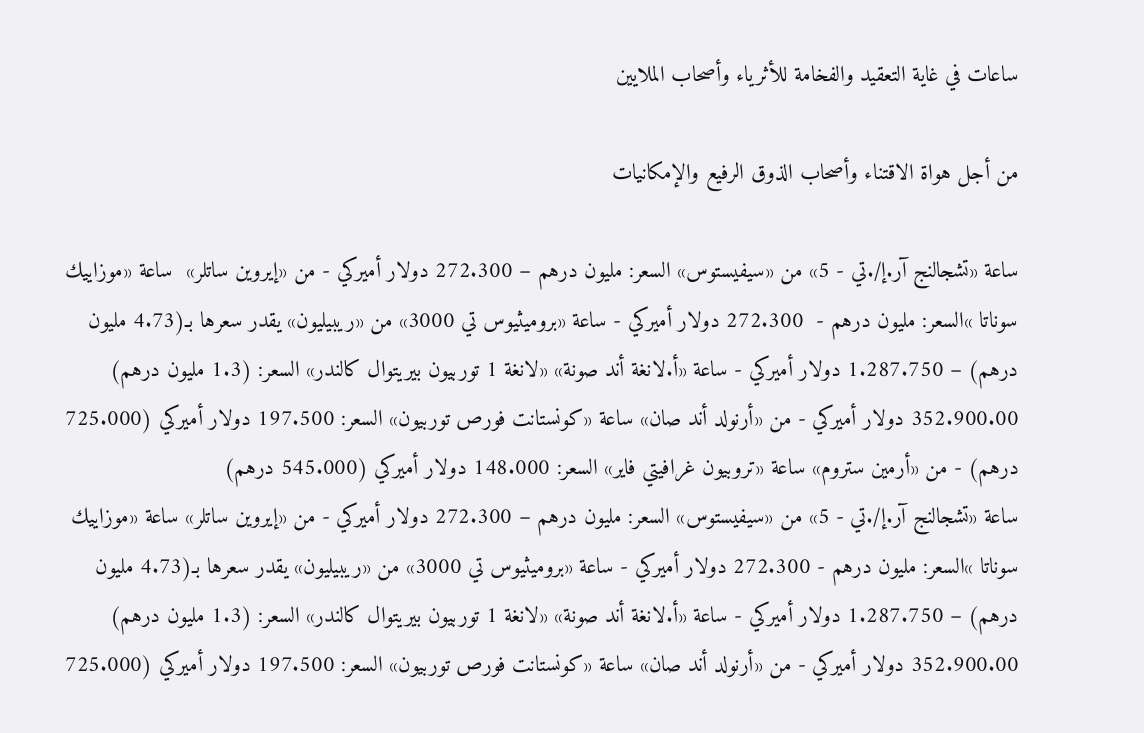ساعات في غاية التعقيد والفخامة للأثرياء وأصحاب الملايين

من أجل هواة الاقتناء وأصحاب الذوق الرفيع والإمكانيات

ساعة «تشجالنج آر.إ/.تي - 5» من «سيفيستوس» السعر: مليون درهم – 272.300 دولار أميركي - من «إيروين ساتلر»  ساعة «موزاييك سوناتا »السعر: مليون درهم -  272.300 دولار أميركي - ساعة «بروميثيوس تي 3000» من «ريبيليون» يقدر سعرها بـ(4.73 مليون درهم) – 1.287.750 دولار أميركي - ساعة «أ.لانغة أند صونة» «لانغة 1 توربيون بيريتوال كالندر» السعر: (1.3 مليون درهم) 352.900.00 دولار أميركي - من «أرنولد أند صان» ساعة «كونستانت فورص توربيون» السعر: 197.500 دولار أميركي (725.000 درهم) - من «أرمين ستروم» ساعة «تروبيون غرافيتي فاير» السعر: 148.000 دولار أميركي (545.000 درهم)
ساعة «تشجالنج آر.إ/.تي - 5» من «سيفيستوس» السعر: مليون درهم – 272.300 دولار أميركي - من «إيروين ساتلر» ساعة «موزاييك سوناتا »السعر: مليون درهم - 272.300 دولار أميركي - ساعة «بروميثيوس تي 3000» من «ريبيليون» يقدر سعرها بـ(4.73 مليون درهم) – 1.287.750 دولار أميركي - ساعة «أ.لانغة أند صونة» «لانغة 1 توربيون بيريتوال كالندر» السعر: (1.3 مليون درهم) 352.900.00 دولار أميركي - من «أرنولد أند صان» ساعة «كونستانت فورص توربيون» السعر: 197.500 دولار أميركي (725.000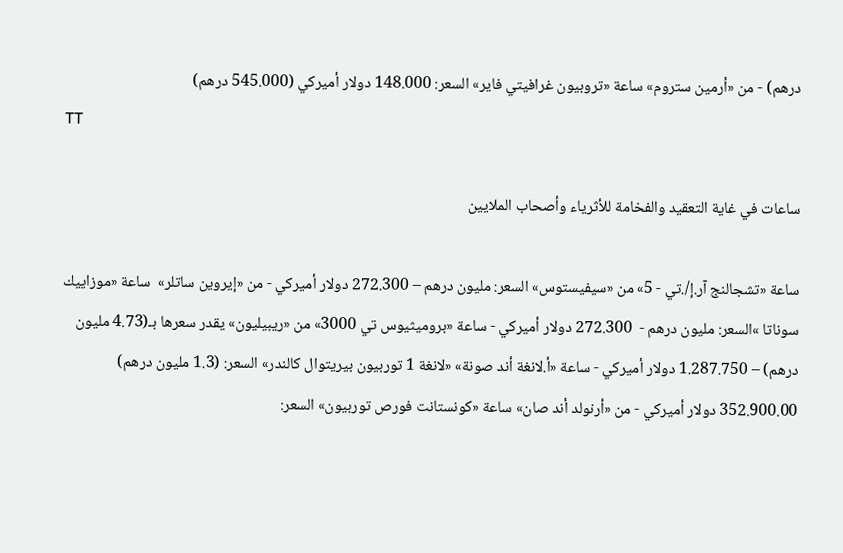درهم) - من «أرمين ستروم» ساعة «تروبيون غرافيتي فاير» السعر: 148.000 دولار أميركي (545.000 درهم)
TT

ساعات في غاية التعقيد والفخامة للأثرياء وأصحاب الملايين

ساعة «تشجالنج آر.إ/.تي - 5» من «سيفيستوس» السعر: مليون درهم – 272.300 دولار أميركي - من «إيروين ساتلر»  ساعة «موزاييك سوناتا »السعر: مليون درهم -  272.300 دولار أميركي - ساعة «بروميثيوس تي 3000» من «ريبيليون» يقدر سعرها بـ(4.73 مليون درهم) – 1.287.750 دولار أميركي - ساعة «أ.لانغة أند صونة» «لانغة 1 توربيون بيريتوال كالندر» السعر: (1.3 مليون درهم) 352.900.00 دولار أميركي - من «أرنولد أند صان» ساعة «كونستانت فورص توربيون» السعر: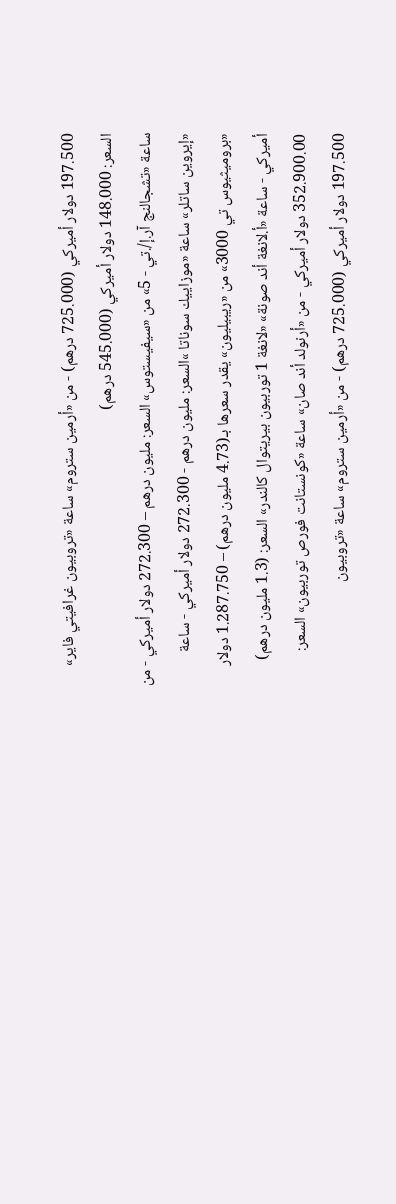197.500 دولار أميركي (725.000 درهم) - من «أرمين ستروم» ساعة «تروبيون غرافيتي فاير» السعر: 148.000 دولار أميركي (545.000 درهم)
ساعة «تشجالنج آر.إ/.تي - 5» من «سيفيستوس» السعر: مليون درهم – 272.300 دولار أميركي - من «إيروين ساتلر» ساعة «موزاييك سوناتا »السعر: مليون درهم - 272.300 دولار أميركي - ساعة «بروميثيوس تي 3000» من «ريبيليون» يقدر سعرها بـ(4.73 مليون درهم) – 1.287.750 دولار أميركي - ساعة «أ.لانغة أند صونة» «لانغة 1 توربيون بيريتوال كالندر» السعر: (1.3 مليون درهم) 352.900.00 دولار أميركي - من «أرنولد أند صان» ساعة «كونستانت فورص توربيون» السعر: 197.500 دولار أميركي (725.000 درهم) - من «أرمين ستروم» ساعة «تروبيون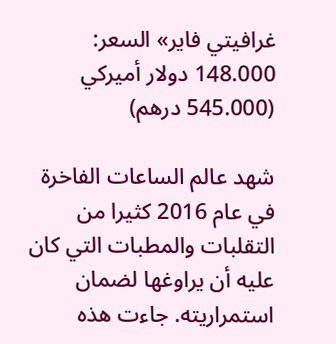غرافيتي فاير» السعر: 148.000 دولار أميركي (545.000 درهم)

شهد عالم الساعات الفاخرة في عام 2016 كثيرا من التقلبات والمطبات التي كان عليه أن يراوغها لضمان استمراريته. جاءت هذه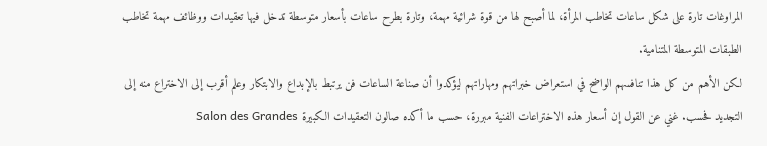المراوغات تارة على شكل ساعات تخاطب المرأة، لما أصبح لها من قوة شرائية مهمة، وتارة بطرح ساعات بأسعار متوسطة تدخل فيها تعقيدات ووظائف مهمة تخاطب الطبقات المتوسطة المتنامية.
لكن الأهم من كل هذا تنافسهم الواضح في استعراض خبراتهم ومهاراتهم ليؤكدوا أن صناعة الساعات فن يرتبط بالإبداع والابتكار وعلم أقرب إلى الاختراع منه إلى التجديد فحسب. غني عن القول إن أسعار هذه الاختراعات الفنية مبررة، حسب ما أكده صالون التعقيدات الكبيرة Salon des Grandes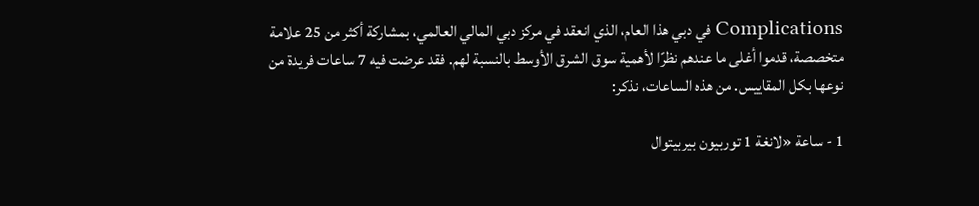Complications في دبي هذا العام، الذي انعقد في مركز دبي المالي العالمي، بمشاركة أكثر من 25 علامة متخصصة، قدموا أغلى ما عندهم نظرًا لأهمية سوق الشرق الأوسط بالنسبة لهم. فقد عرضت فيه 7 ساعات فريدة من نوعها بكل المقاييس. من هذه الساعات، نذكر:

1 - ساعة «لانغة 1 توربيون بيربيتوال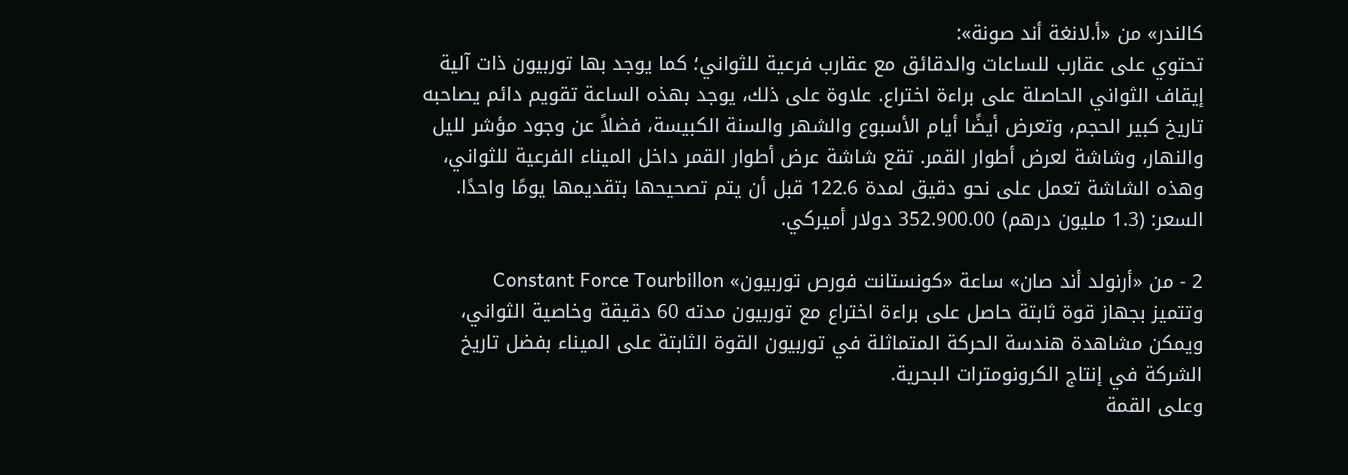كالندر» من «أ.لانغة أند صونة»:
تحتوي على عقارب للساعات والدقائق مع عقارب فرعية للثواني؛ كما يوجد بها توربيون ذات آلية إيقاف الثواني الحاصلة على براءة اختراع. علاوة على ذلك، يوجد بهذه الساعة تقويم دائم يصاحبه تاريخ كبير الحجم، وتعرض أيضًا أيام الأسبوع والشهر والسنة الكبيسة، فضلاً عن وجود مؤشر لليل والنهار، وشاشة لعرض أطوار القمر. تقع شاشة عرض أطوار القمر داخل الميناء الفرعية للثواني، وهذه الشاشة تعمل على نحو دقيق لمدة 122.6 قبل أن يتم تصحيحها بتقديمها يومًا واحدًا.
السعر: (1.3 مليون درهم) 352.900.00 دولار أميركي.

2 - من «أرنولد أند صان» ساعة «كونستانت فورص توربيون» Constant Force Tourbillon
وتتميز بجهاز قوة ثابتة حاصل على براءة اختراع مع توربيون مدته 60 دقيقة وخاصية الثواني، ويمكن مشاهدة هندسة الحركة المتماثلة في توربيون القوة الثابتة على الميناء بفضل تاريخ الشركة في إنتاج الكرونومترات البحرية.
وعلى القمة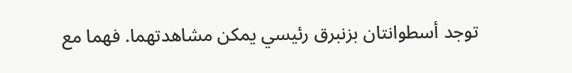توجد أسطوانتان بزنبرق رئيسي يمكن مشاهدتهما. فهما مع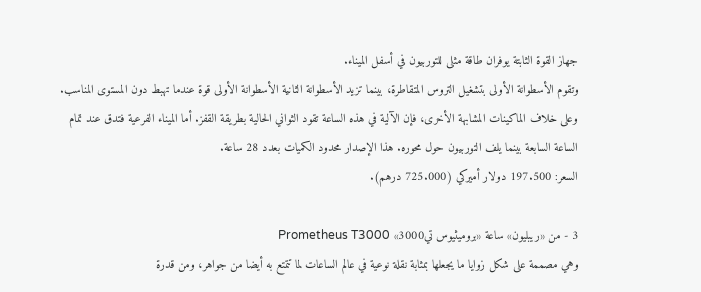جهاز القوة الثابتة يوفران طاقة مثلى للتوربيون في أسفل الميناء.
وتقوم الأسطوانة الأولى بتشغيل التروس المتقاطرة، بينما تزيد الأسطوانة الثانية الأسطوانة الأولى قوة عندما تهبط دون المستوى المناسب.
وعلى خلاف الماكينات المشابهة الأخرى، فإن الآلية في هذه الساعة تقود الثواني الحالية بطريقة القفز. أما الميناء الفرعية فتدق عند تمام الساعة السابعة بينما يلف التوربيون حول محوره. هذا الإصدار محدود الكميات بعدد 28 ساعة.
السعر: 197.500 دولار أميركي (725.000 درهم).

3 - من «ريبليون» ساعة «بروميثيوس تي3000» Prometheus T3000
وهي مصممة على شكل زوايا ما يجعلها بمثابة نقلة نوعية في عالم الساعات لما تتمتع به أيضا من جواهر، ومن قدرة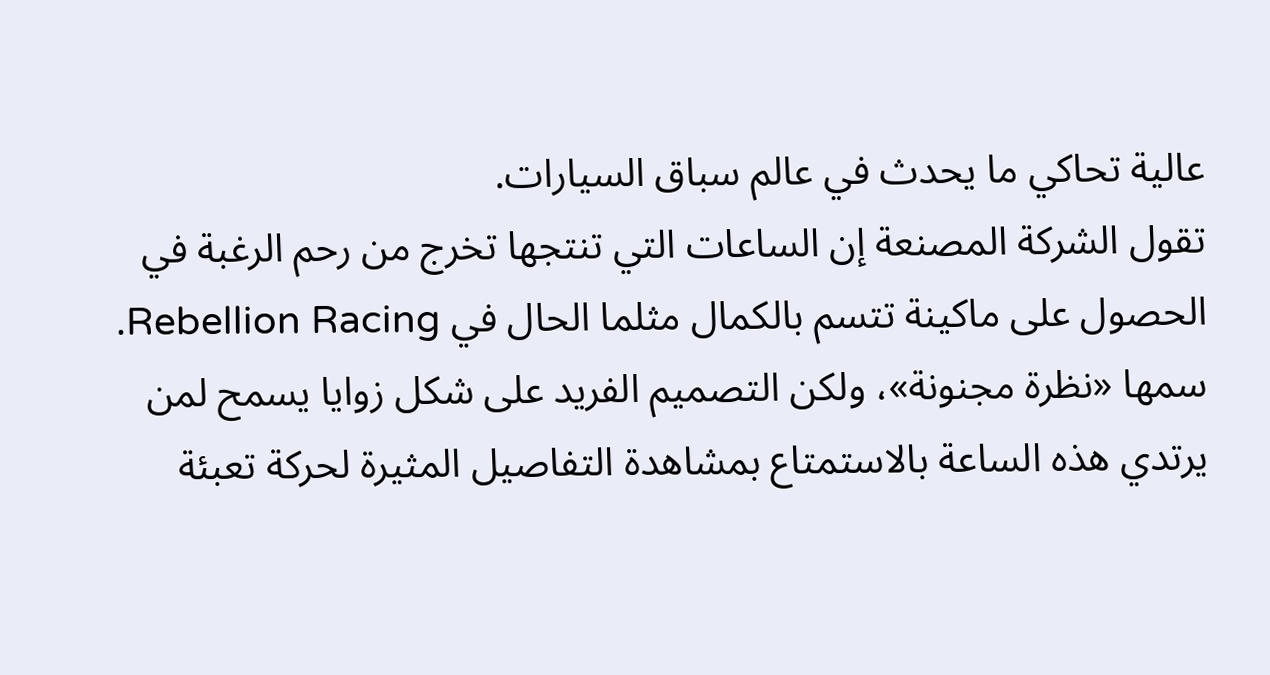عالية تحاكي ما يحدث في عالم سباق السيارات.
تقول الشركة المصنعة إن الساعات التي تنتجها تخرج من رحم الرغبة في الحصول على ماكينة تتسم بالكمال مثلما الحال في Rebellion Racing. سمها «نظرة مجنونة»، ولكن التصميم الفريد على شكل زوايا يسمح لمن يرتدي هذه الساعة بالاستمتاع بمشاهدة التفاصيل المثيرة لحركة تعبئة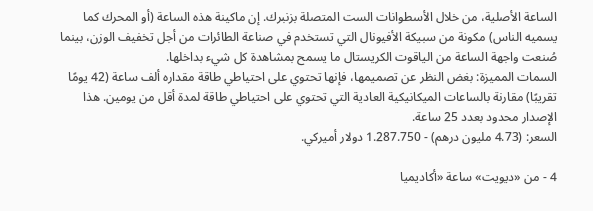الساعة الأصلية، من خلال الأسطوانات الست المتصلة بزنبرك. إن ماكينة هذه الساعة (أو المحرك كما يسميه الناس) مكونة من سبيكة الأفيونال التي تستخدم في صناعة الطائرات من أجل تخفيف الوزن، بينما صُنعت واجهة الساعة من الياقوت الكريستال ما يسمح بمشاهدة كل شيء بداخلها.
السمات المميزة: بغض النظر عن تصميمها، فإنها تحتوي على احتياطي طاقة مقداره ألف ساعة (42 يومًا تقريبًا) مقارنة بالساعات الميكانيكية العادية التي تحتوي على احتياطي طاقة لمدة أقل من يومين. هذا الإصدار محدود بعدد 25 ساعة.
السعر: (4.73 مليون درهم) - 1.287.750 دولار أميركي.

4 - من «ديويت» ساعة «أكاديميا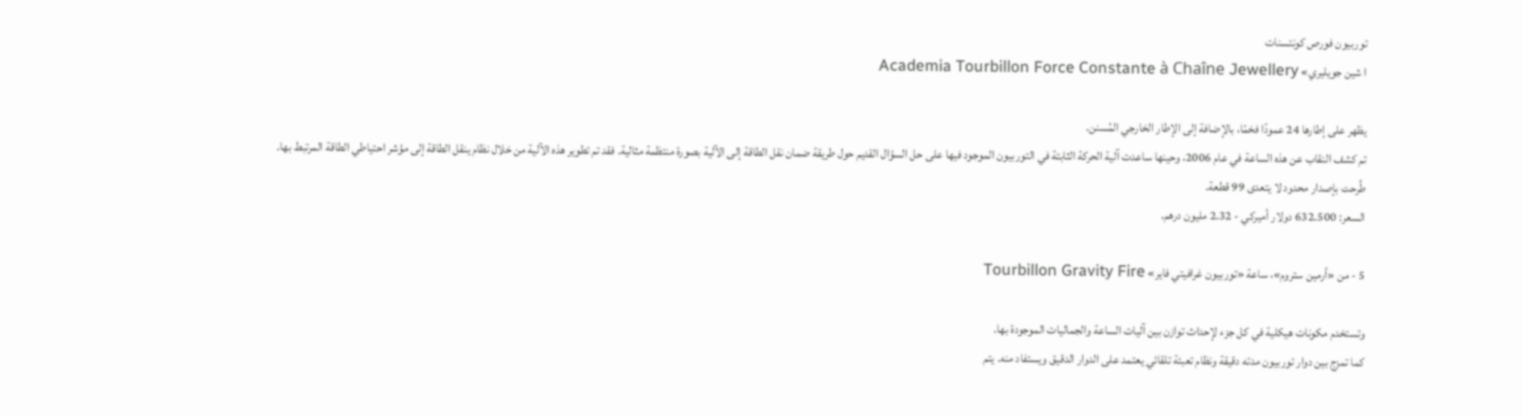توربيون فورص كونتسنات
ا شين جويليري» Academia Tourbillon Force Constante à Chaîne Jewellery

يظهر على إطارها 24 عمودًا فخمًا، بالإضافة إلى الإطار الخارجي المُسنن.
تم كشف النقاب عن هذه الساعة في عام 2006، وحينها ساعدت آلية الحركة الثابتة في التوربيون الموجود فيها على حل السؤال القديم حول طريقة ضمان نقل الطاقة إلى الآلية بصورة منتظمة مثالية. فقد تم تطوير هذه الآلية من خلال نظام ينقل الطاقة إلى مؤشر احتياطي الطاقة المرتبط بها.
طُرحت بإصدار محدود لا يتعدى 99 قطعة.
السعر: 632.500 دولار أميركي - 2.32 مليون درهم.

5 - من «أرمين ستروم»، ساعة «توربيون غرافيتي فاير» Tourbillon Gravity Fire

وتستخدم مكونات هيكلية في كل جزء لإحداث توازن بين آليات الساعة والجماليات الموجودة بها.
كما تمزج بين دوار توربيون مدته دقيقة ونظام تعبئة تلقائي يعتمد على الدوار الدقيق ويستفاد منه. يتم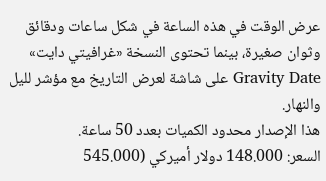عرض الوقت في هذه الساعة في شكل ساعات ودقائق وثوان صغيرة، بينما تحتوى النسخة «غرافيتي دايت» Gravity Date على شاشة لعرض التاريخ مع مؤشر لليل والنهار.
هذا الإصدار محدود الكميات بعدد 50 ساعة.
السعر: 148.000 دولار أميركي (545.000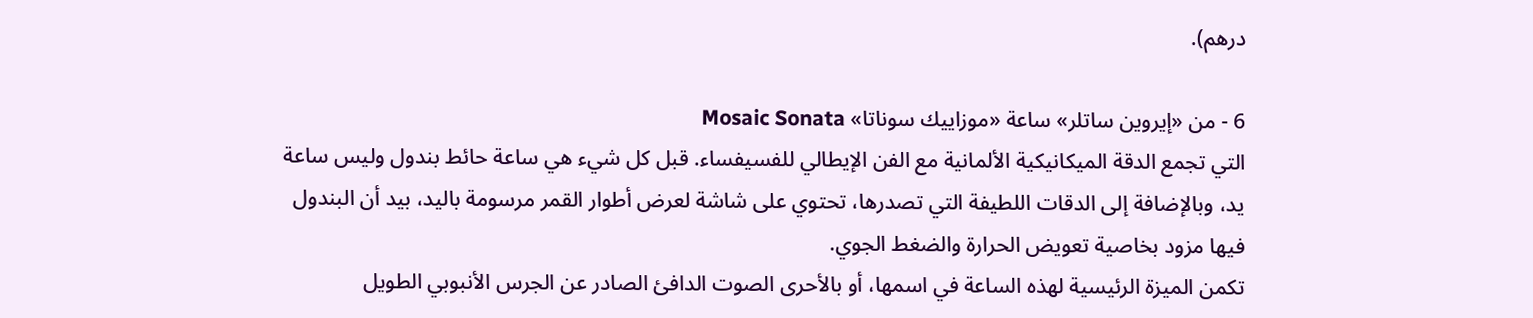درهم).

6 - من «إيروين ساتلر» ساعة «موزاييك سوناتا» Mosaic Sonata
التي تجمع الدقة الميكانيكية الألمانية مع الفن الإيطالي للفسيفساء. قبل كل شيء هي ساعة حائط بندول وليس ساعة يد، وبالإضافة إلى الدقات اللطيفة التي تصدرها، تحتوي على شاشة لعرض أطوار القمر مرسومة باليد، بيد أن البندول فيها مزود بخاصية تعويض الحرارة والضغط الجوي.
تكمن الميزة الرئيسية لهذه الساعة في اسمها، أو بالأحرى الصوت الدافئ الصادر عن الجرس الأنبوبي الطويل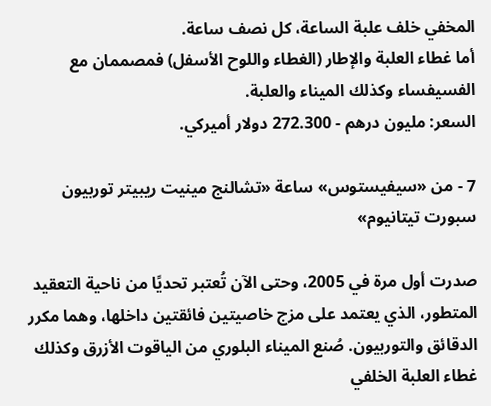المخفي خلف علبة الساعة، كل نصف ساعة.
أما غطاء العلبة والإطار (الغطاء واللوح الأسفل) فمصممان مع الفسيفساء وكذلك الميناء والعلبة.
السعر: مليون درهم - 272.300 دولار أميركي.

7 - من «سيفيستوس» ساعة «تشالنج مينيت ريبيتر توربيون سبورت تيتانيوم»

صدرت أول مرة في 2005، وحتى الآن تُعتبر تحديًا من ناحية التعقيد المتطور، الذي يعتمد على مزج خاصيتين فائقتين داخلها، وهما مكرر الدقائق والتوربيون. صُنع الميناء البلوري من الياقوت الأزرق وكذلك غطاء العلبة الخلفي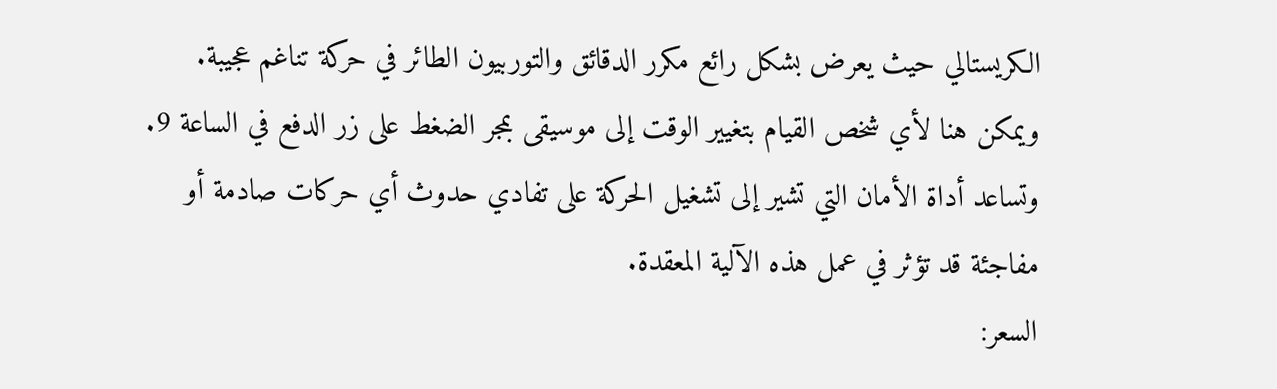الكريستالي حيث يعرض بشكل رائع مكرر الدقائق والتوربيون الطائر في حركة تناغم عجيبة.
ويمكن هنا لأي شخص القيام بتغيير الوقت إلى موسيقى بمجر الضغط على زر الدفع في الساعة 9.
وتساعد أداة الأمان التي تشير إلى تشغيل الحركة على تفادي حدوث أي حركات صادمة أو مفاجئة قد تؤثر في عمل هذه الآلية المعقدة.
السعر: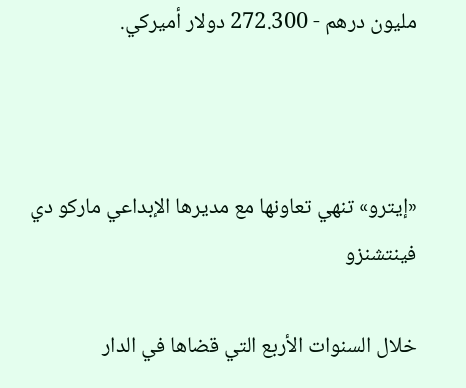مليون درهم - 272.300 دولار أميركي.



«إيترو» تنهي تعاونها مع مديرها الإبداعي ماركو دي فينتشنزو

خلال السنوات الأربع التي قضاها في الدار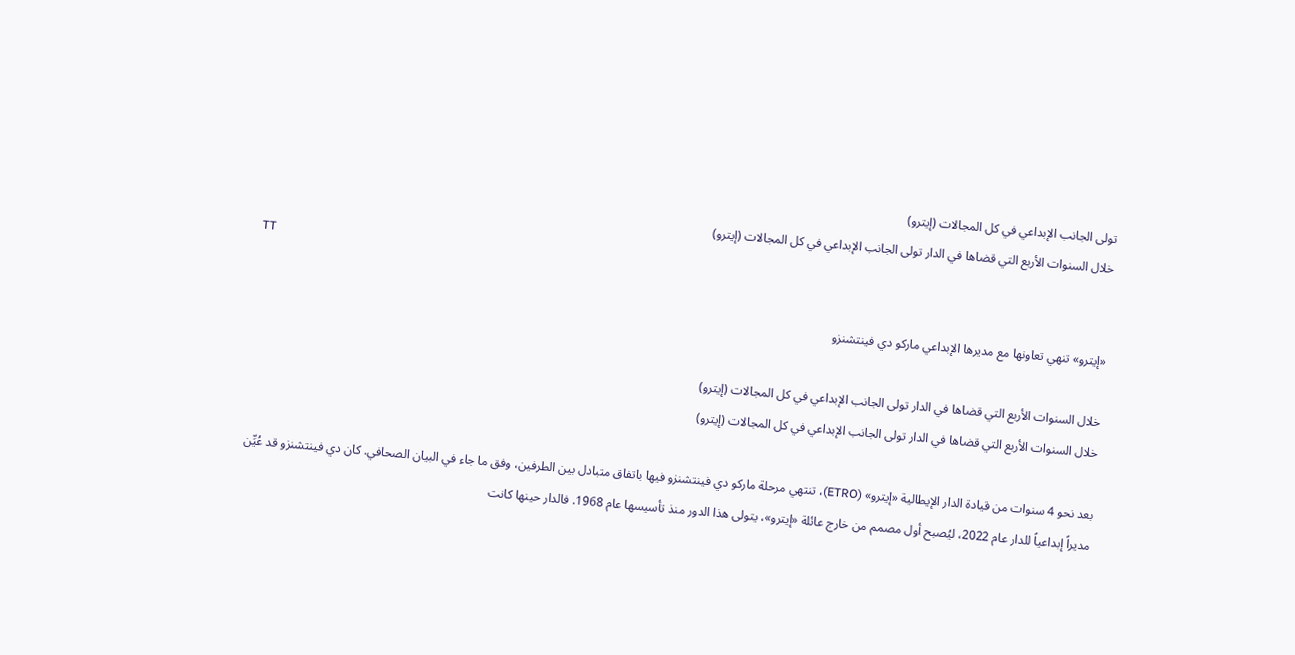تولى الجانب الإبداعي في كل المجالات (إيترو)
خلال السنوات الأربع التي قضاها في الدار تولى الجانب الإبداعي في كل المجالات (إيترو)
TT

«إيترو» تنهي تعاونها مع مديرها الإبداعي ماركو دي فينتشنزو

خلال السنوات الأربع التي قضاها في الدار تولى الجانب الإبداعي في كل المجالات (إيترو)
خلال السنوات الأربع التي قضاها في الدار تولى الجانب الإبداعي في كل المجالات (إيترو)

بعد نحو 4 سنوات من قيادة الدار الإيطالية «إيترو» (ETRO)، تنتهي مرحلة ماركو دي فينتشنزو فيها باتفاق متبادل بين الطرفين، وفق ما جاء في البيان الصحافي. كان دي فينتشنزو قد عُيِّن مديراً إبداعياً للدار عام 2022، ليُصبح أول مصمم من خارج عائلة «إيترو»، يتولى هذا الدور منذ تأسيسها عام 1968. فالدار حينها كانت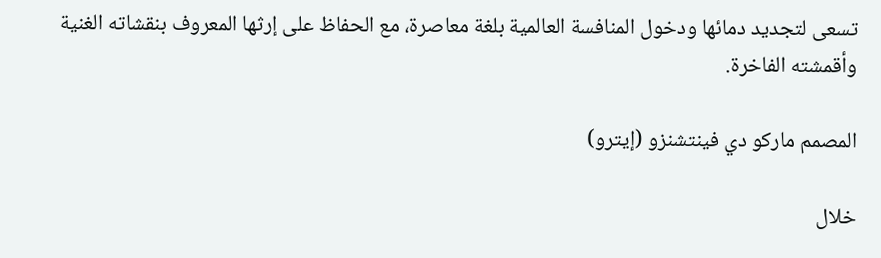تسعى لتجديد دمائها ودخول المنافسة العالمية بلغة معاصرة، مع الحفاظ على إرثها المعروف بنقشاته الغنية وأقمشته الفاخرة.

المصمم ماركو دي فينتشنزو (إيترو)

خلال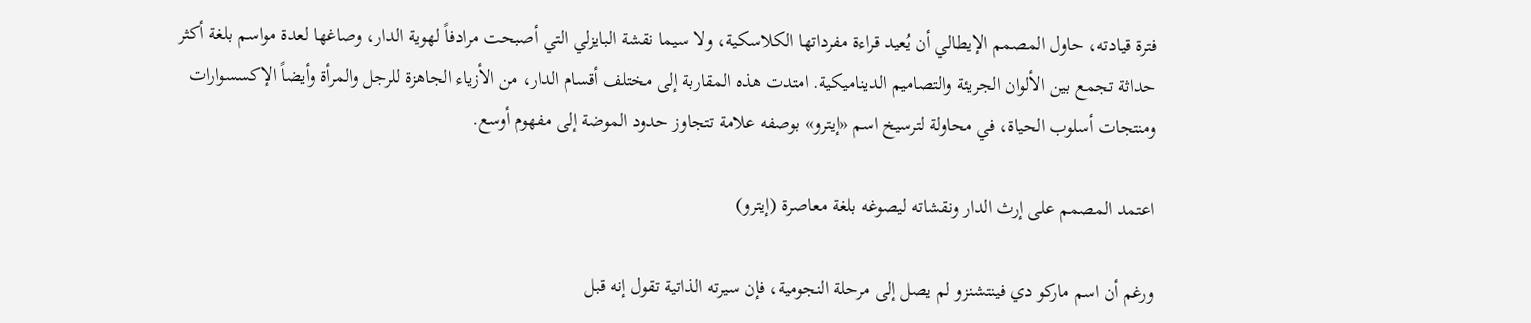فترة قيادته، حاول المصمم الإيطالي أن يُعيد قراءة مفرداتها الكلاسكية، ولا سيما نقشة البايزلي التي أصبحت مرادفاً لهوية الدار، وصاغها لعدة مواسم بلغة أكثر حداثة تجمع بين الألوان الجريئة والتصاميم الديناميكية. امتدت هذه المقاربة إلى مختلف أقسام الدار، من الأزياء الجاهزة للرجل والمرأة وأيضاً الإكسسوارات ومنتجات أسلوب الحياة، في محاولة لترسيخ اسم «إيترو» بوصفه علامة تتجاوز حدود الموضة إلى مفهوم أوسع.

اعتمد المصمم على إرث الدار ونقشاته ليصوغه بلغة معاصرة (إيترو)

ورغم أن اسم ماركو دي فينتشنزو لم يصل إلى مرحلة النجومية، فإن سيرته الذاتية تقول إنه قبل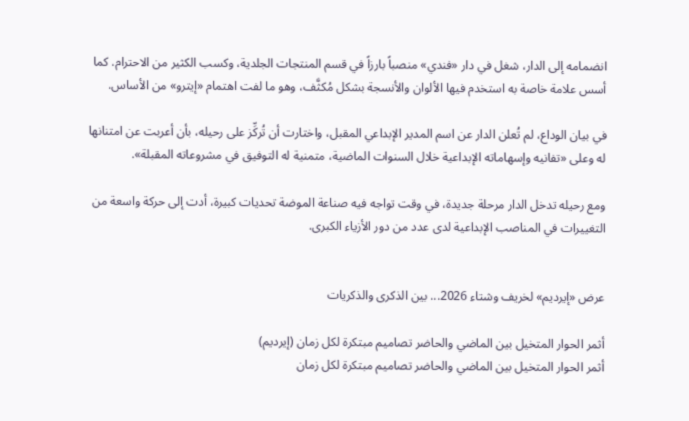انضمامه إلى الدار، شغل في دار «فندي» منصباً بارزاً في قسم المنتجات الجلدية، وكسب الكثير من الاحترام. كما أسس علامة خاصة به استخدم فيها الألوان والأنسجة بشكل مُكثَّف، وهو ما لفت اهتمام «إيترو» من الأساس.

في بيان الوداع، لم تُعلن الدار عن اسم المدير الإبداعي المقبل، واختارت أن تُركِّز على رحيله، بأن أعربت عن امتنانها له وعلى «تفانيه وإسهاماته الإبداعية خلال السنوات الماضية، متمنية له التوفيق في مشروعاته المقبلة».

ومع رحيله تدخل الدار مرحلة جديدة، في وقت تواجه فيه صناعة الموضة تحديات كبيرة، أدت إلى حركة واسعة من التغييرات في المناصب الإبداعية لدى عدد من دور الأزياء الكبرى.


عرض «إيرديم» لخريف وشتاء 2026... بين الذكرى والذكريات

أثمر الحوار المتخيل بين الماضي والحاضر تصاميم مبتكرة لكل زمان (إيرديم)
أثمر الحوار المتخيل بين الماضي والحاضر تصاميم مبتكرة لكل زمان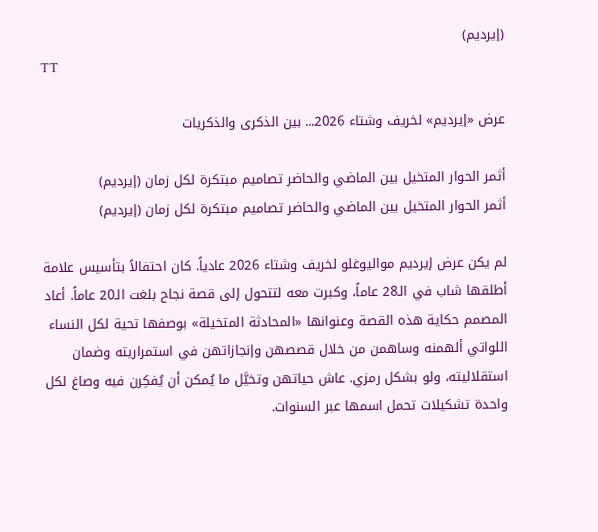(إيرديم)
TT

عرض «إيرديم» لخريف وشتاء 2026... بين الذكرى والذكريات

أثمر الحوار المتخيل بين الماضي والحاضر تصاميم مبتكرة لكل زمان (إيرديم)
أثمر الحوار المتخيل بين الماضي والحاضر تصاميم مبتكرة لكل زمان (إيرديم)

لم يكن عرض إيرديم مواليوغلو لخريف وشتاء 2026 عادياً. كان احتفالاً بتأسيس علامة أطلقها شاب في الـ28 عاماً، وكبرت معه لتتحول إلى قصة نجاح بلغت الـ20 عاماً. أعاد المصمم حكاية هذه القصة وعنوانها «المحادثة المتخيلة» بوصفها تحية لكل النساء اللواتي ألهمنه وساهمن من خلال قصصهن وإنجازاتهن في استمراريته وضمان استقلاليته، ولو بشكل رمزي. عاش حياتهن وتخيَّل ما يُمكن أن يُفكِرن فيه وصاغ لكل واحدة تشكيلات تحمل اسمها عبر السنوات.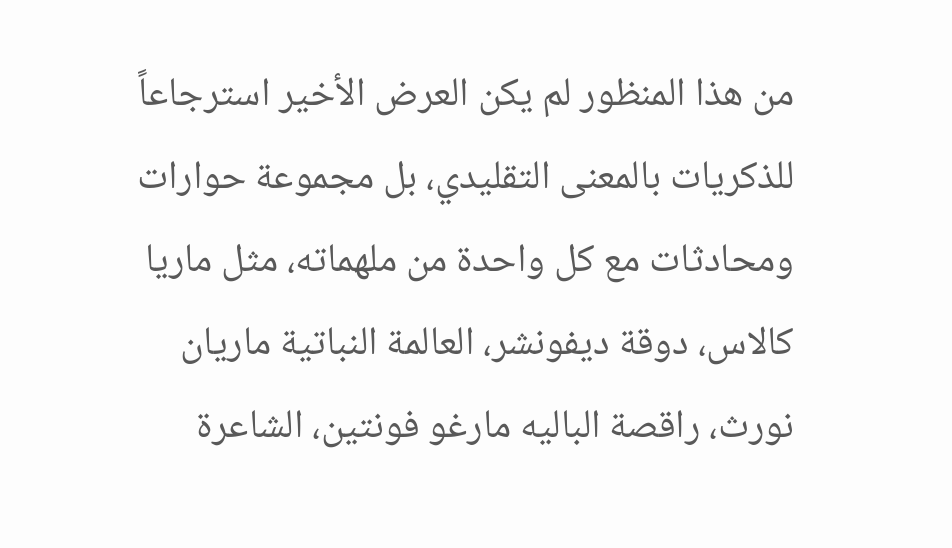من هذا المنظور لم يكن العرض الأخير استرجاعاً للذكريات بالمعنى التقليدي، بل مجموعة حوارات ومحادثات مع كل واحدة من ملهماته، مثل ماريا كالاس، دوقة ديفونشر، العالمة النباتية ماريان نورث، راقصة الباليه مارغو فونتين، الشاعرة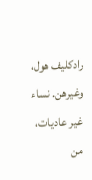رادكليف هول، وغيرهن. نساء غير عاديات، من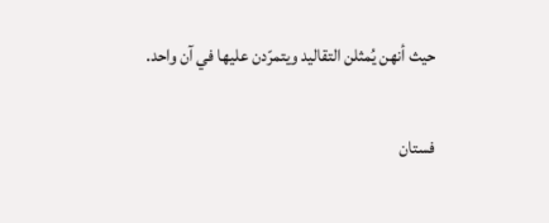حيث أنهن يُمثلن التقاليد ويتمرّدن عليها في آن واحد.

فستان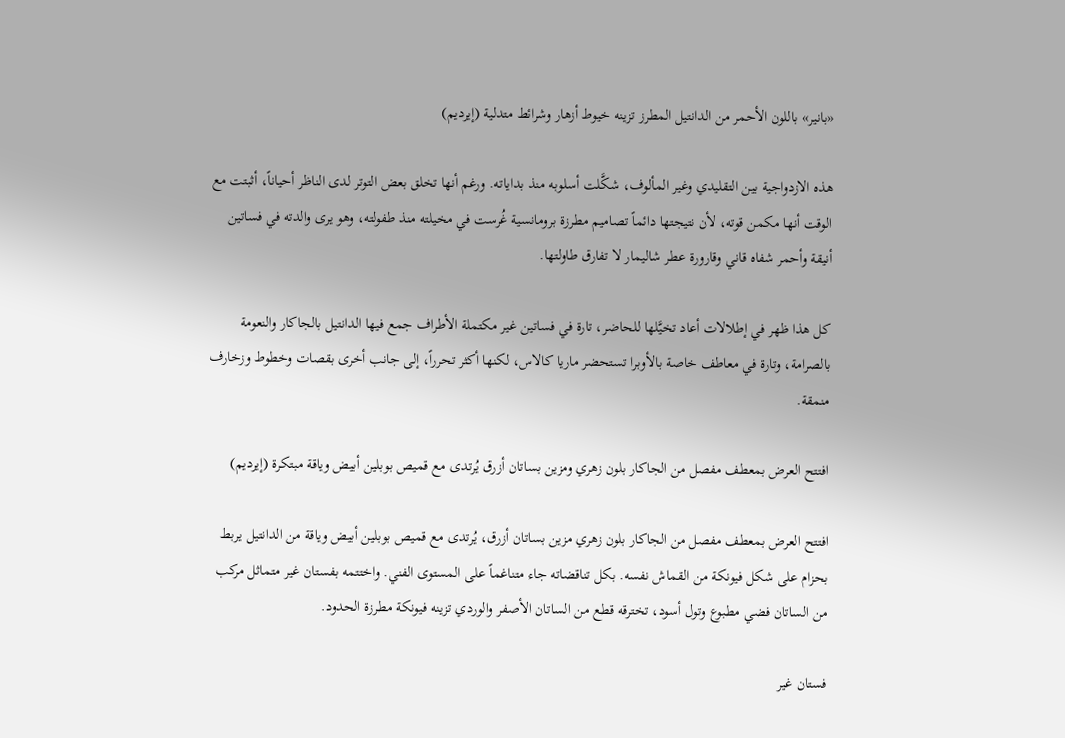«بانير» باللون الأحمر من الدانتيل المطرز تزينه خيوط أزهار وشرائط متدلية (إيرديم)

هذه الازدواجية بين التقليدي وغير المألوف، شكَّلت أسلوبه منذ بداياته. ورغم أنها تخلق بعض التوتر لدى الناظر أحياناً، أثبتت مع الوقت أنها مكمن قوته، لأن نتيجتها دائماً تصاميم مطرزة برومانسية غُرست في مخيلته منذ طفولته، وهو يرى والدته في فساتين أنيقة وأحمر شفاه قاني وقارورة عطر شاليمار لا تفارق طاولتها.

كل هذا ظهر في إطلالات أعاد تخيَّلها للحاضر، تارة في فساتين غير مكتملة الأطراف جمع فيها الدانتيل بالجاكار والنعومة بالصرامة، وتارة في معاطف خاصة بالأوبرا تستحضر ماريا كالاس، لكنها أكثر تحرراً، إلى جانب أخرى بقصات وخطوط وزخارف منمقة.

افتتح العرض بمعطف مفصل من الجاكار بلون زهري ومزين بساتان أزرق يُرتدى مع قميص بوبلين أبيض وياقة مبتكرة (إيرديم)

افتتح العرض بمعطف مفصل من الجاكار بلون زهري مزين بساتان أزرق، يُرتدى مع قميص بوبلين أبيض وياقة من الدانتيل يربط بحزام على شكل فيونكة من القماش نفسه. بكل تناقضاته جاء متناغماً على المستوى الفني. واختتمه بفستان غير متماثل مركب من الساتان فضي مطبوع وتول أسود، تخترقه قطع من الساتان الأصفر والوردي تزينه فيونكة مطرزة الحدود.

فستان غير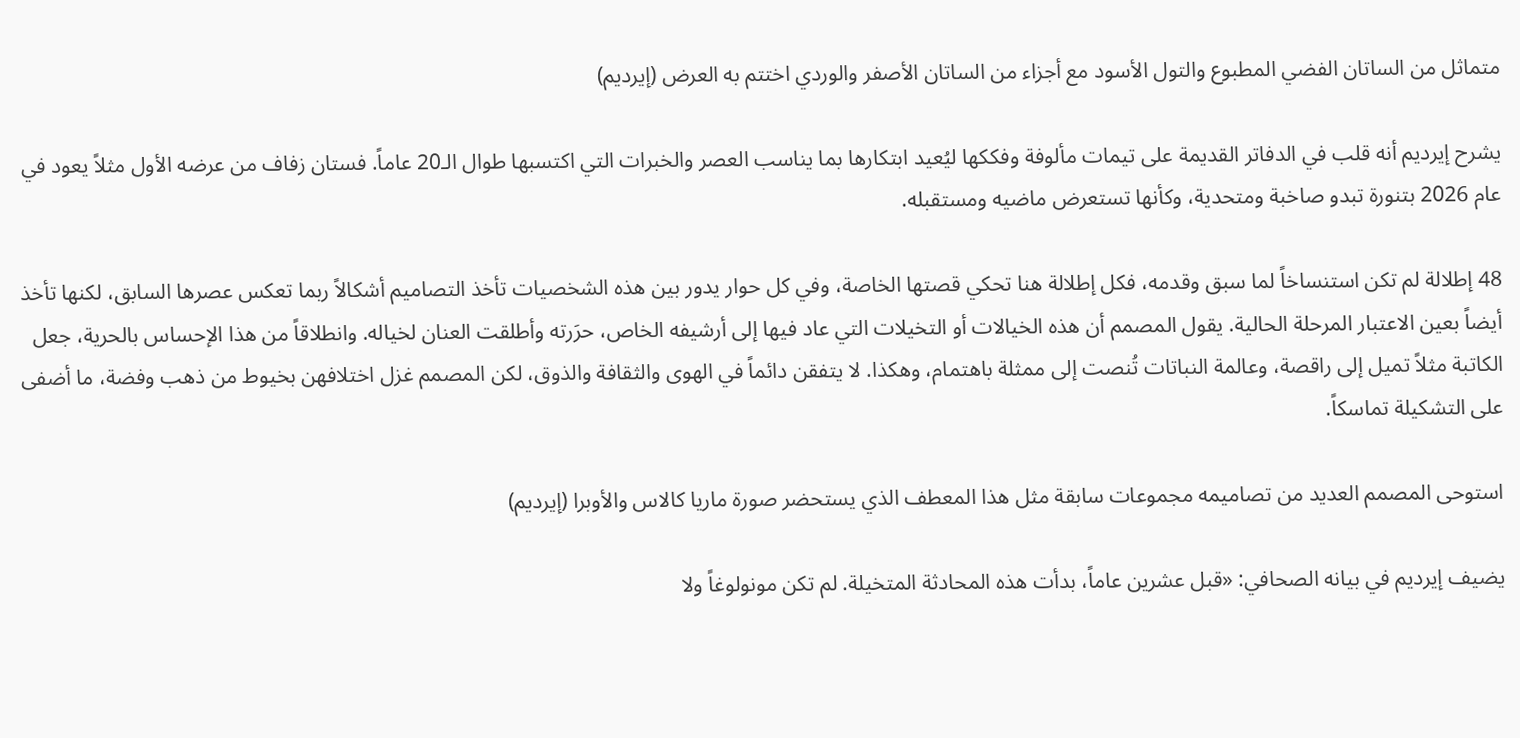متماثل من الساتان الفضي المطبوع والتول الأسود مع أجزاء من الساتان الأصفر والوردي اختتم به العرض (إيرديم)

يشرح إيرديم أنه قلب في الدفاتر القديمة على تيمات مألوفة وفككها ليُعيد ابتكارها بما يناسب العصر والخبرات التي اكتسبها طوال الـ20 عاماً. فستان زفاف من عرضه الأول مثلاً يعود في عام 2026 بتنورة تبدو صاخبة ومتحدية، وكأنها تستعرض ماضيه ومستقبله.

48 إطلالة لم تكن استنساخاً لما سبق وقدمه، فكل إطلالة هنا تحكي قصتها الخاصة، وفي كل حوار يدور بين هذه الشخصيات تأخذ التصاميم أشكالاً ربما تعكس عصرها السابق، لكنها تأخذ أيضاً بعين الاعتبار المرحلة الحالية. يقول المصمم أن هذه الخيالات أو التخيلات التي عاد فيها إلى أرشيفه الخاص، حرَرته وأطلقت العنان لخياله. وانطلاقاً من هذا الإحساس بالحرية، جعل الكاتبة مثلاً تميل إلى راقصة، وعالمة النباتات تُنصت إلى ممثلة باهتمام، وهكذا. لا يتفقن دائماً في الهوى والثقافة والذوق، لكن المصمم غزل اختلافهن بخيوط من ذهب وفضة، ما أضفى على التشكيلة تماسكاً.

استوحى المصمم العديد من تصاميمه مجموعات سابقة مثل هذا المعطف الذي يستحضر صورة ماريا كالاس والأوبرا (إيرديم)

يضيف إيرديم في بيانه الصحافي: «قبل عشرين عاماً، بدأت هذه المحادثة المتخيلة. لم تكن مونولوغاً ولا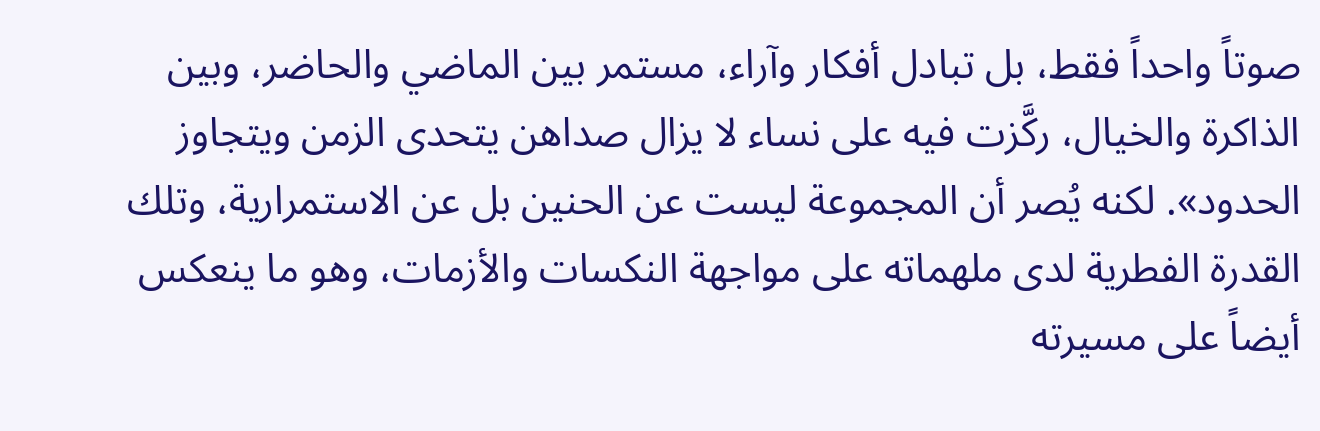صوتاً واحداً فقط، بل تبادل أفكار وآراء، مستمر بين الماضي والحاضر، وبين الذاكرة والخيال، ركَّزت فيه على نساء لا يزال صداهن يتحدى الزمن ويتجاوز الحدود». لكنه يُصر أن المجموعة ليست عن الحنين بل عن الاستمرارية، وتلك القدرة الفطرية لدى ملهماته على مواجهة النكسات والأزمات، وهو ما ينعكس أيضاً على مسيرته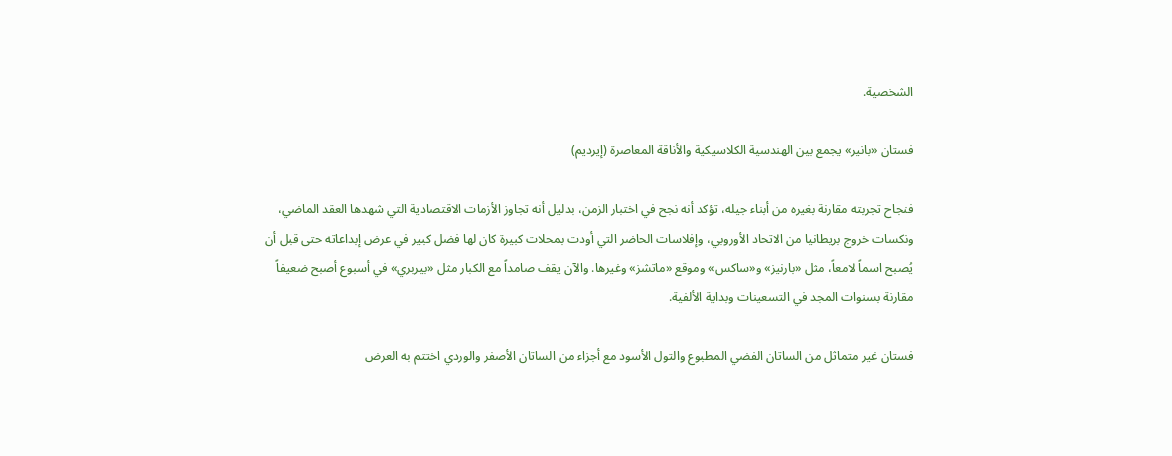الشخصية.

فستان «بانير» يجمع بين الهندسية الكلاسيكية والأناقة المعاصرة (إيرديم)

فنجاح تجربته مقارنة بغيره من أبناء جيله، تؤكد أنه نجح في اختبار الزمن، بدليل أنه تجاوز الأزمات الاقتصادية التي شهدها العقد الماضي، ونكسات خروج بريطانيا من الاتحاد الأوروبي، وإفلاسات الحاضر التي أودت بمحلات كبيرة كان لها فضل كبير في عرض إبداعاته حتى قبل أن يُصبح اسماً لامعاً، مثل «بارنيز» و«ساكس» وموقع «ماتشز» وغيرها. والآن يقف صامداً مع الكبار مثل «بيربري» في أسبوع أصبح ضعيفاً مقارنة بسنوات المجد في التسعينات وبداية الألفية.

فستان غير متماثل من الساتان الفضي المطبوع والتول الأسود مع أجزاء من الساتان الأصفر والوردي اختتم به العرض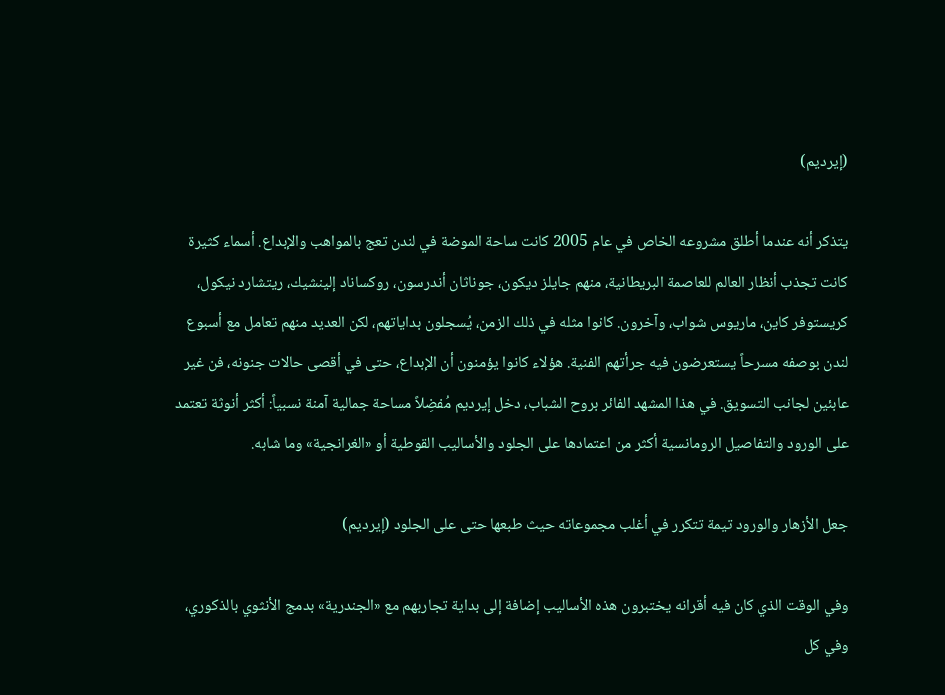(إيرديم)

يتذكر أنه عندما أطلق مشروعه الخاص في عام 2005 كانت ساحة الموضة في لندن تعج بالمواهب والإبداع. أسماء كثيرة كانت تجذب أنظار العالم للعاصمة البريطانية، منهم جايلز ديكون، جوناثان أندرسون، روكساناد إلينشيك، ريتشارد نيكول، كريستوفر كاين، ماريوس شواب، وآخرون. كانوا مثله في ذلك الزمن، يُسجلون بداياتهم، لكن العديد منهم تعامل مع أسبوع لندن بوصفه مسرحاً يستعرضون فيه جرأتهم الفنية. هؤلاء كانوا يؤمنون أن الإبداع، حتى في أقصى حالات جنونه، فن غير عابئين لجانب التسويق. في هذا المشهد الفائر بروح الشباب، دخل إيرديم مُفضِلاً مساحة جمالية آمنة نسبياً: أكثر أنوثة تعتمد على الورود والتفاصيل الرومانسية أكثر من اعتمادها على الجلود والأساليب القوطية أو «الغرانجية» وما شابه.

جعل الأزهار والورود تيمة تتكرر في أغلب مجموعاته حيث طبعها حتى على الجلود (إيرديم)

وفي الوقت الذي كان فيه أقرانه يختبرون هذه الأساليب إضافة إلى بداية تجاربهم مع «الجندرية» بدمج الأنثوي بالذكوري، وفي كل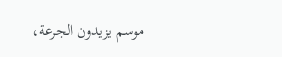موسم يزيدون الجرعة،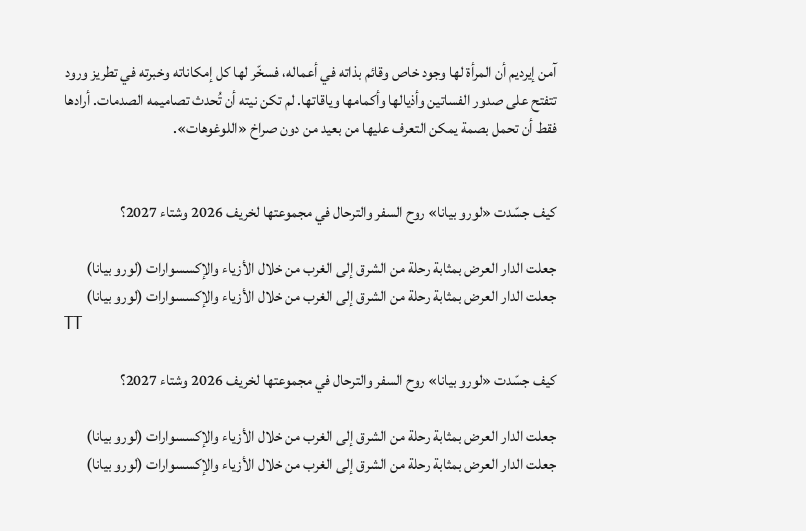آمن إيرديم أن المرأة لها وجود خاص وقائم بذاته في أعماله، فسخّر لها كل إمكاناته وخبرته في تطريز ورود تتفتح على صدور الفساتين وأذيالها وأكمامها وياقاتها. لم تكن نيته أن تُحدث تصاميمه الصدمات. أرادها فقط أن تحمل بصمة يمكن التعرف عليها من بعيد من دون صراخ «اللوغوهات».


كيف جسّدت «لورو بيانا» روح السفر والترحال في مجموعتها لخريف 2026 وشتاء 2027؟

جعلت الدار العرض بمثابة رحلة من الشرق إلى الغرب من خلال الأزياء والإكسسوارات (لورو بيانا)
جعلت الدار العرض بمثابة رحلة من الشرق إلى الغرب من خلال الأزياء والإكسسوارات (لورو بيانا)
TT

كيف جسّدت «لورو بيانا» روح السفر والترحال في مجموعتها لخريف 2026 وشتاء 2027؟

جعلت الدار العرض بمثابة رحلة من الشرق إلى الغرب من خلال الأزياء والإكسسوارات (لورو بيانا)
جعلت الدار العرض بمثابة رحلة من الشرق إلى الغرب من خلال الأزياء والإكسسوارات (لورو بيانا)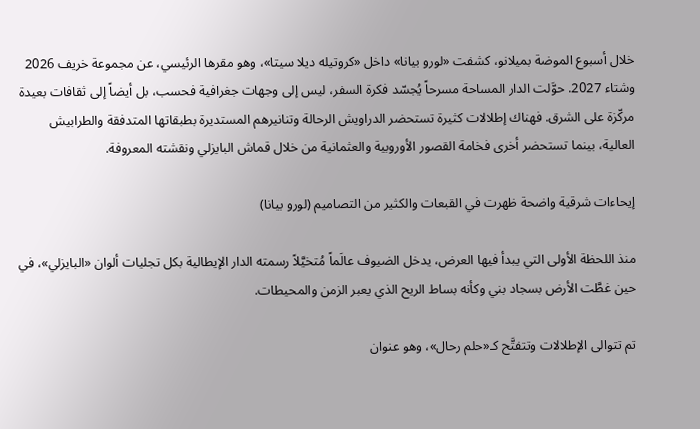خلال أسبوع الموضة بميلانو، كشفت «لورو بيانا» داخل «كروتيله ديلا سيتا»، وهو مقرها الرئيسي، عن مجموعة خريف 2026 وشتاء 2027. حوَّلت الدار المساحة مسرحاً يُجسّد فكرة السفر، ليس إلى وجهات جغرافية فحسب، بل أيضاً إلى ثقافات بعيدة مركّزة على الشرق. فهناك إطلالات كثيرة تستحضر الدراويش الرحالة وتنانيرهم المستديرة بطبقاتها المتدفقة والطرابيش العالية، بينما تستحضر أخرى فخامة القصور الأوروبية والعثمانية من خلال قماش البايزلي ونقشته المعروفة.

إيحاءات شرقية واضحة ظهرت في القبعات والكثير من التصاميم (لورو بيانا)

منذ اللحظة الأولى التي يبدأ فيها العرض، يدخل الضيوف عالَماً مُتخيَّلاً رسمته الدار الإيطالية بكل تجليات ألوان «البايزلي»، في حين غطَّت الأرض بسجاد بني وكأنه بساط الريح الذي يعبر الزمن والمحيطات.

تم تتوالى الإطلالات وتتفتَّح كـ«حلم رحال»، وهو عنوان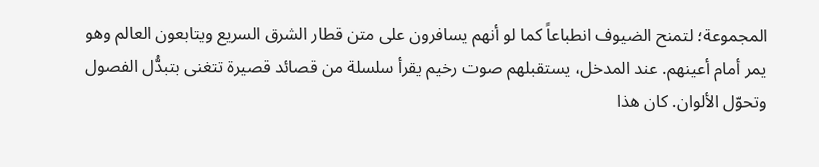المجموعة؛ لتمنح الضيوف انطباعاً كما لو أنهم يسافرون على متن قطار الشرق السريع ويتابعون العالم وهو يمر أمام أعينهم. عند المدخل، يستقبلهم صوت رخيم يقرأ سلسلة من قصائد قصيرة تتغنى بتبدُّل الفصول وتحوّل الألوان. كان هذا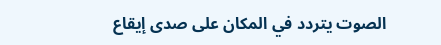الصوت يتردد في المكان على صدى إيقاع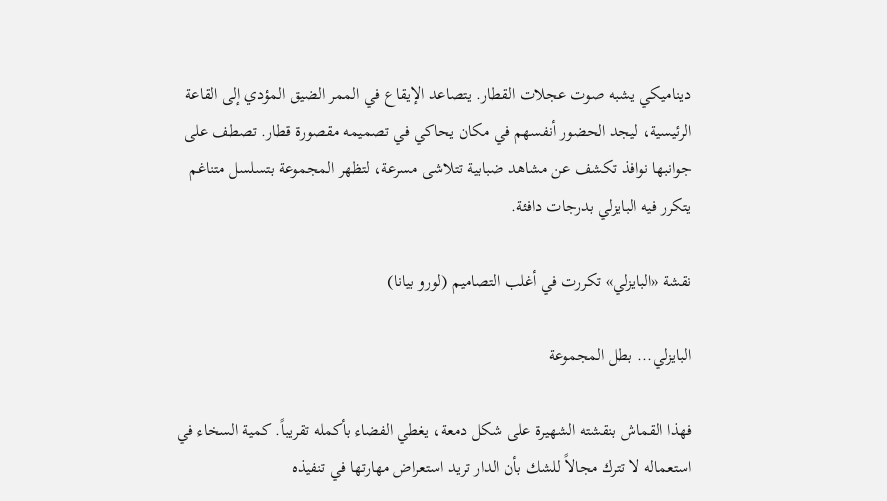ديناميكي يشبه صوت عجلات القطار. يتصاعد الإيقاع في الممر الضيق المؤدي إلى القاعة الرئيسية، ليجد الحضور أنفسهم في مكان يحاكي في تصميمه مقصورة قطار. تصطف على جوانبها نوافذ تكشف عن مشاهد ضبابية تتلاشى مسرعة، لتظهر المجموعة بتسلسل متناغم يتكرر فيه البايزلي بدرجات دافئة.

نقشة «البايزلي» تكررت في أغلب التصاميم (لورو بيانا)

البايزلي... بطل المجموعة

فهذا القماش بنقشته الشهيرة على شكل دمعة، يغطي الفضاء بأكمله تقريباً. كمية السخاء في استعماله لا تترك مجالاً للشك بأن الدار تريد استعراض مهارتها في تنفيذه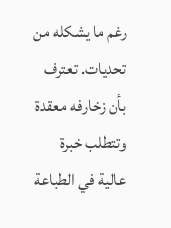رغم ما يشكله من تحديات. تعترف بأن زخارفه معقدة وتتطلب خبرة عالية في الطباعة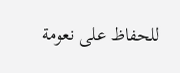للحفاظ على نعومة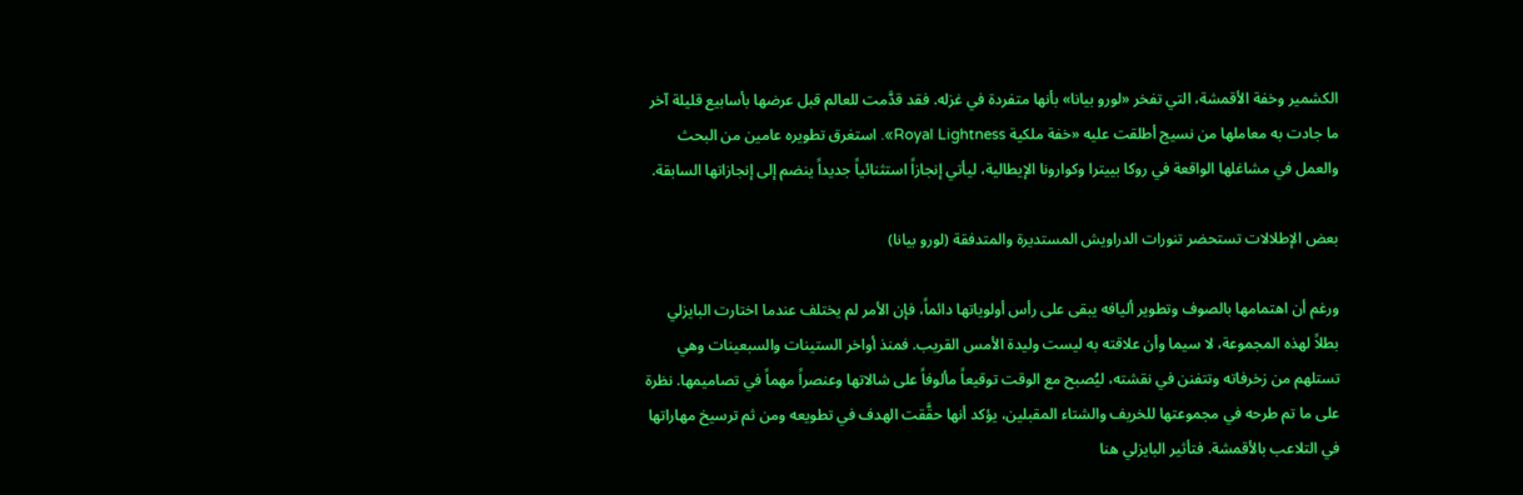الكشمير وخفة الأقمشة، التي تفخر «لورو بيانا» بأنها متفردة في غزله. فقد قدَّمت للعالم قبل عرضها بأسابيع قليلة آخر ما جادت به معاملها من نسيج أطلقت عليه «خفة ملكية Royal Lightness». استغرق تطويره عامين من البحث والعمل في مشاغلها الواقعة في روكا بييترا وكوارونا الإيطالية، ليأتي إنجازاً استثنائياً جديداً ينضم إلى إنجازاتها السابقة.

بعض الإطلالات تستحضر تنورات الدراويش المستديرة والمتدفقة (لورو بيانا)

ورغم أن اهتمامها بالصوف وتطوير أليافه يبقى على رأس أولوياتها دائماً، فإن الأمر لم يختلف عندما اختارت البايزلي بطلاً لهذه المجموعة، لا سيما وأن علاقته به ليست وليدة الأمس القريب. فمنذ أواخر الستينات والسبعينات وهي تستلهم من زخرفاته وتتفنن في نقشته، ليُصبح مع الوقت توقيعاً مألوفاً على شالاتها وعنصراً مهماً في تصاميمها. نظرة على ما تم طرحه في مجموعتها للخريف والشتاء المقبلين، يؤكد أنها حقَّقت الهدف في تطويعه ومن ثم ترسيخ مهاراتها في التلاعب بالأقمشة. فتأثير البايزلي هنا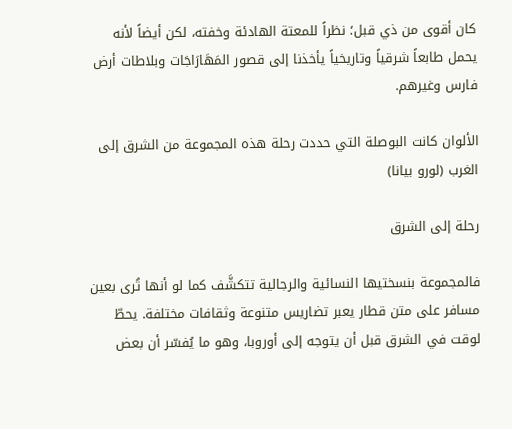كان أقوى من ذي قبل؛ نظراً للمعتة الهادئة وخفته، لكن أيضاً لأنه يحمل طابعاً شرقياً وتاريخياً يأخذنا إلى قصور المَهَارَاجَات وبلاطات أرض فارس وغيرهم.

الألوان كانت البوصلة التي حددت رحلة هذه المجموعة من الشرق إلى الغرب (لورو بيانا)

رحلة إلى الشرق

فالمجموعة بنسختيها النسائية والرجالية تتكشَّف كما لو أنها تُرى بعين مسافر على متن قطار يعبر تضاريس متنوعة وثقافات مختلفة. يحطّ لوقت في الشرق قبل أن يتوجه إلى أوروبا، وهو ما يُفسّر أن بعض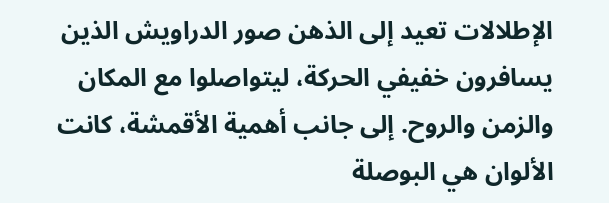الإطلالات تعيد إلى الذهن صور الدراويش الذين يسافرون خفيفي الحركة، ليتواصلوا مع المكان والزمن والروح. إلى جانب أهمية الأقمشة، كانت الألوان هي البوصلة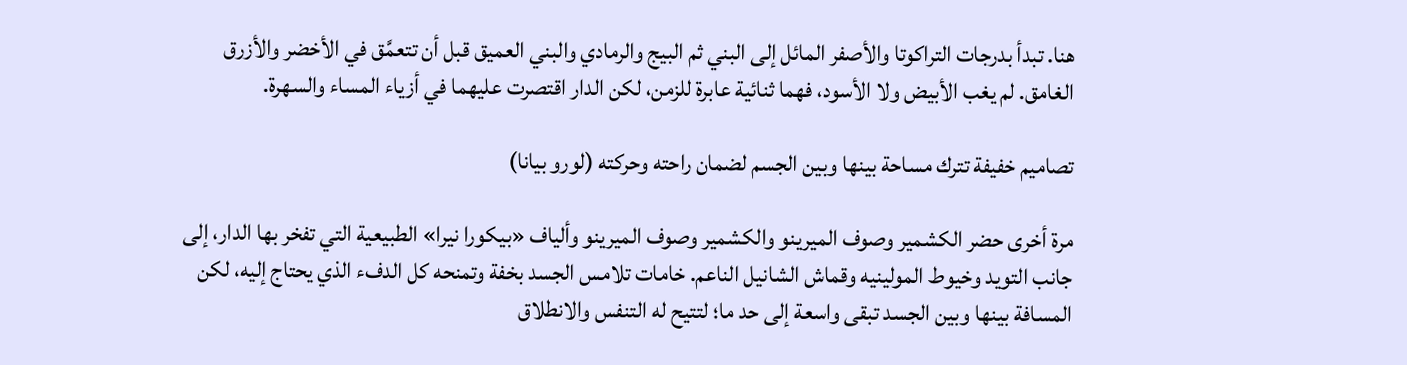هنا. تبدأ بدرجات التراكوتا والأصفر المائل إلى البني ثم البيج والرمادي والبني العميق قبل أن تتعمَّق في الأخضر والأزرق الغامق. لم يغب الأبيض ولا الأسود، فهما ثنائية عابرة للزمن، لكن الدار اقتصرت عليهما في أزياء المساء والسهرة.

تصاميم خفيفة تترك مساحة بينها وبين الجسم لضمان راحته وحركته (لورو بيانا)

مرة أخرى حضر الكشمير وصوف الميرينو والكشمير وصوف الميرينو وألياف «بيكورا نيرا» الطبيعية التي تفخر بها الدار، إلى جانب التويد وخيوط المولينيه وقماش الشانيل الناعم. خامات تلامس الجسد بخفة وتمنحه كل الدفء الذي يحتاج إليه، لكن المسافة بينها وبين الجسد تبقى واسعة إلى حد ما؛ لتتيح له التنفس والانطلاق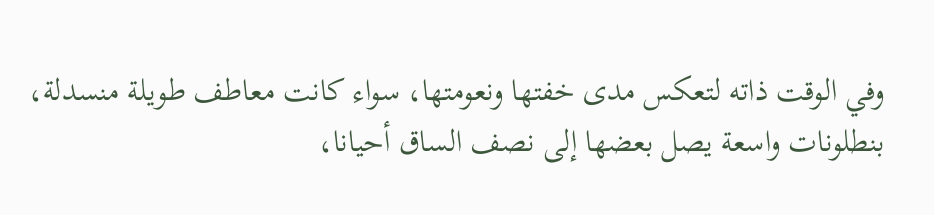وفي الوقت ذاته لتعكس مدى خفتها ونعومتها، سواء كانت معاطف طويلة منسدلة، بنطلونات واسعة يصل بعضها إلى نصف الساق أحيانا،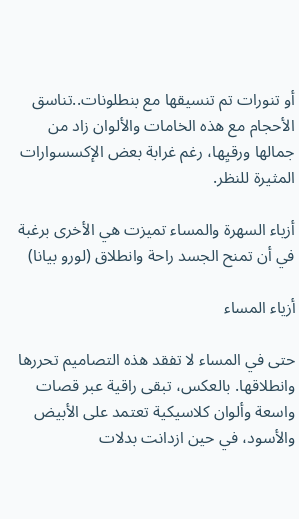أو تنورات تم تنسيقها مع بنطلونات..تناسق الأحجام مع هذه الخامات والألوان زاد من جمالها ورقيِها، رغم غرابة بعض الإكسسوارات المثيرة للنظر.

أزياء السهرة والمساء تميزت هي الأخرى برغبة في أن تمنح الجسد راحة وانطلاق (لورو بيانا)

أزياء المساء

حتى في المساء لا تفقد هذه التصاميم تحررها وانطلاقها. بالعكس، تبقى راقية عبر قصات واسعة وألوان كلاسيكية تعتمد على الأبيض والأسود، في حين ازدانت بدلات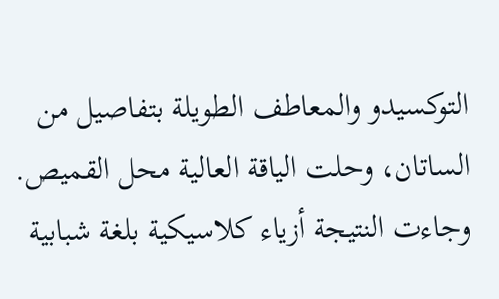التوكسيدو والمعاطف الطويلة بتفاصيل من الساتان، وحلت الياقة العالية محل القميص. وجاءت النتيجة أزياء كلاسيكية بلغة شبابية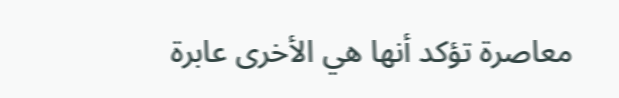معاصرة تؤكد أنها هي الأخرى عابرة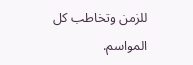للزمن وتخاطب كل المواسم.